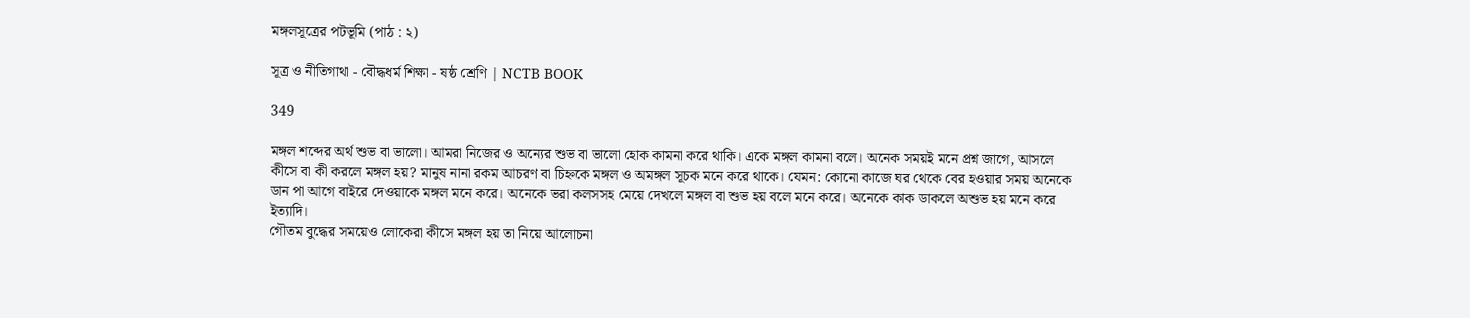মঙ্গলসূত্রের পটভূমি (পাঠ : ২)

সূত্র ও নীতিগাথা - বৌদ্ধধর্ম শিক্ষা - ষষ্ঠ শ্রেণি | NCTB BOOK

349

মঙ্গল শব্দের অর্থ শুভ বা ভালো। আমরা নিজের ও অন্যের শুভ বা ভালো হোক কামনা করে থাকি। একে মঙ্গল কামনা বলে। অনেক সময়ই মনে প্রশ্ন জাগে, আসলে কীসে বা কী করলে মঙ্গল হয়? মানুষ নানা রকম আচরণ বা চিহ্নকে মঙ্গল ও অমঙ্গল সূচক মনে করে থাকে। যেমন: কোনো কাজে ঘর থেকে বের হওয়ার সময় অনেকে ডান পা আগে বাইরে দেওয়াকে মঙ্গল মনে করে। অনেকে ভরা কলসসহ মেয়ে দেখলে মঙ্গল বা শুভ হয় বলে মনে করে। অনেকে কাক ডাকলে অশুভ হয় মনে করে ইত্যাদি।
গৌতম বুদ্ধের সময়েও লোকেরা কীসে মঙ্গল হয় তা নিয়ে আলোচনা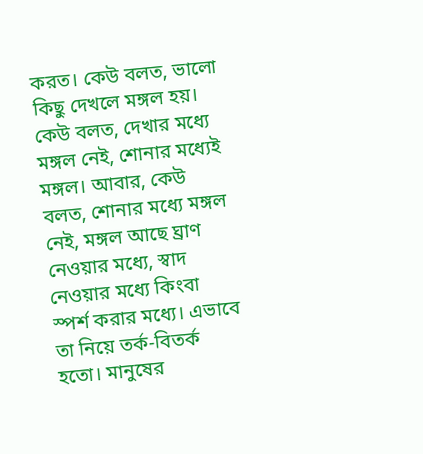করত। কেউ বলত, ভালো কিছু দেখলে মঙ্গল হয়। কেউ বলত, দেখার মধ্যে মঙ্গল নেই, শোনার মধ্যেই মঙ্গল। আবার, কেউ বলত, শোনার মধ্যে মঙ্গল নেই, মঙ্গল আছে ঘ্রাণ নেওয়ার মধ্যে, স্বাদ নেওয়ার মধ্যে কিংবা স্পর্শ করার মধ্যে। এভাবে তা নিয়ে তর্ক-বিতর্ক হতো। মানুষের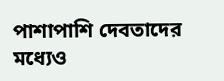পাশাপাশি দেবতাদের মধ্যেও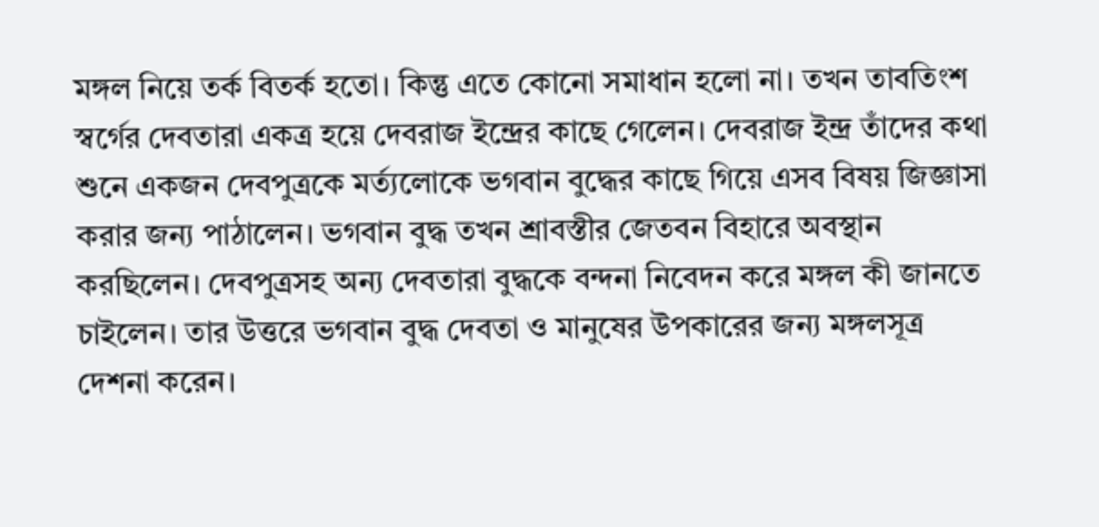মঙ্গল নিয়ে তর্ক বিতর্ক হতো। কিন্তু এতে কোনো সমাধান হলো না। তখন তাবতিংশ স্বর্গের দেবতারা একত্র হয়ে দেবরাজ ইন্দ্রের কাছে গেলেন। দেবরাজ ইন্দ্র তাঁদের কথা শুনে একজন দেবপুত্রকে মর্ত্যলোকে ভগবান বুদ্ধের কাছে গিয়ে এসব বিষয় জিজ্ঞাসা করার জন্য পাঠালেন। ভগবান বুদ্ধ তখন শ্রাবস্তীর জেতবন বিহারে অবস্থান করছিলেন। দেবপুত্রসহ অন্য দেবতারা বুদ্ধকে বন্দনা নিবেদন করে মঙ্গল কী জানতে চাইলেন। তার উত্তরে ভগবান বুদ্ধ দেবতা ও মানুষের উপকারের জন্য মঙ্গলসূত্র দেশনা করেন।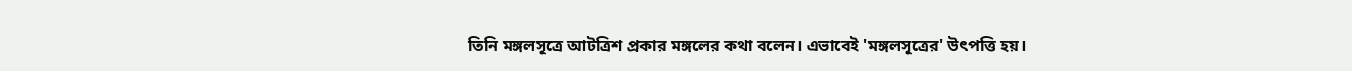তিনি মঙ্গলসূত্রে আটত্রিশ প্রকার মঙ্গলের কথা বলেন। এভাবেই 'মঙ্গলসূত্রের' উৎপত্তি হয়।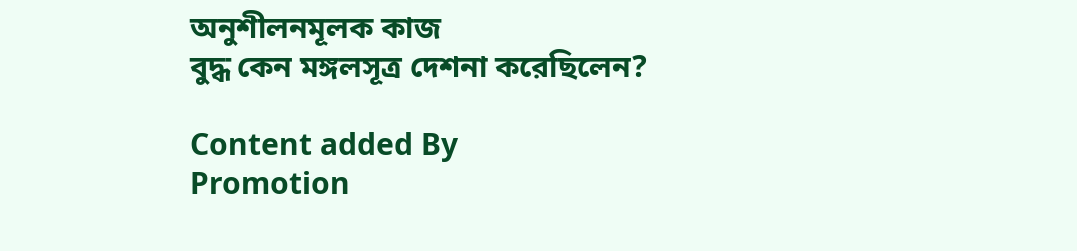অনুশীলনমূলক কাজ
বুদ্ধ কেন মঙ্গলসূত্র দেশনা করেছিলেন?

Content added By
Promotion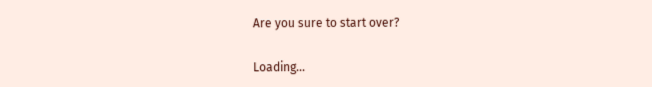Are you sure to start over?

Loading...